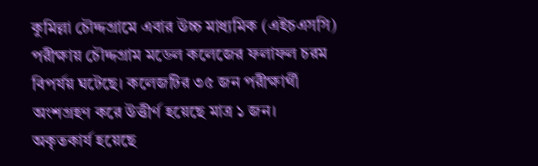কুমিল্লা চৌদ্দগ্রামে এবার উচ্চ মাধ্যমিক (এইচএসসি) পরীক্ষায় চৌদ্দগ্রাম মডেল কলেজের ফলাফল চরম বিপর্যয় ঘটেছে। কলেজটির ৩৫ জন পরীক্ষার্থী অংশগ্রহণ করে উত্তীর্ণ হয়েছে মাত্র ১ জন। অকৃতকার্য হয়েছে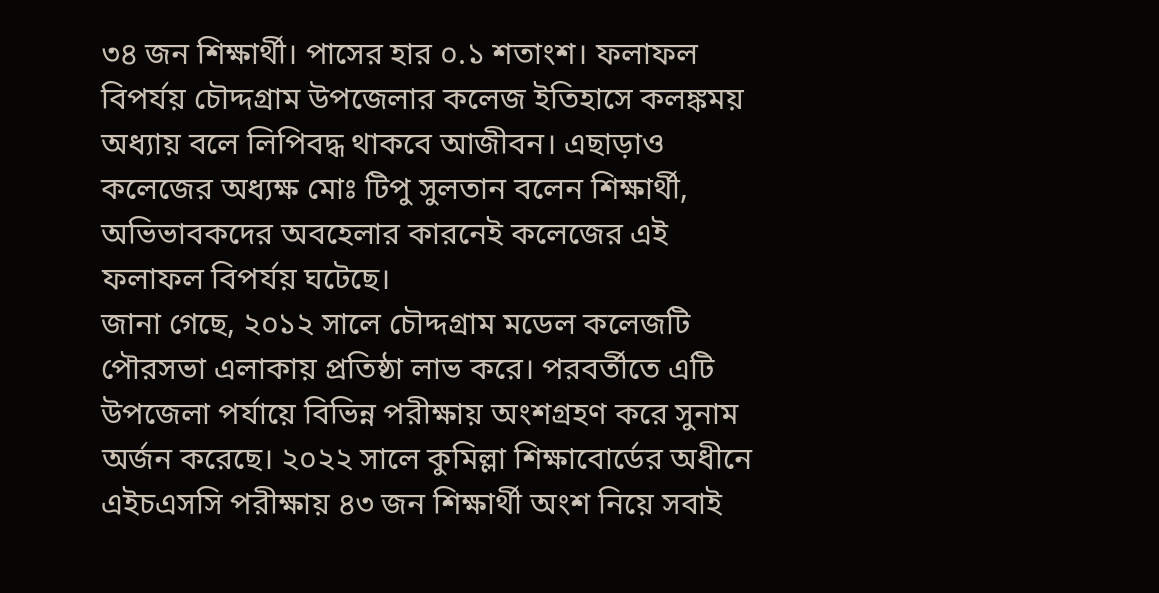৩৪ জন শিক্ষার্থী। পাসের হার ০.১ শতাংশ। ফলাফল বিপর্যয় চৌদ্দগ্রাম উপজেলার কলেজ ইতিহাসে কলঙ্কময় অধ্যায় বলে লিপিবদ্ধ থাকবে আজীবন। এছাড়াও কলেজের অধ্যক্ষ মোঃ টিপু সুলতান বলেন শিক্ষার্থী, অভিভাবকদের অবহেলার কারনেই কলেজের এই ফলাফল বিপর্যয় ঘটেছে।
জানা গেছে, ২০১২ সালে চৌদ্দগ্রাম মডেল কলেজটি পৌরসভা এলাকায় প্রতিষ্ঠা লাভ করে। পরবর্তীতে এটি উপজেলা পর্যায়ে বিভিন্ন পরীক্ষায় অংশগ্রহণ করে সুনাম অর্জন করেছে। ২০২২ সালে কুমিল্লা শিক্ষাবোর্ডের অধীনে এইচএসসি পরীক্ষায় ৪৩ জন শিক্ষার্থী অংশ নিয়ে সবাই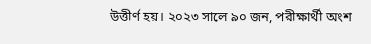উত্তীর্ণ হয়। ২০২৩ সালে ৯০ জন, পরীক্ষার্থী অংশ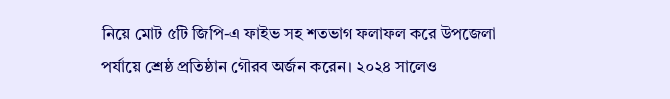নিয়ে মোট ৫টি জিপি-এ ফাইভ সহ শতভাগ ফলাফল করে উপজেলা পর্যায়ে শ্রেষ্ঠ প্রতিষ্ঠান গৌরব অর্জন করেন। ২০২৪ সালেও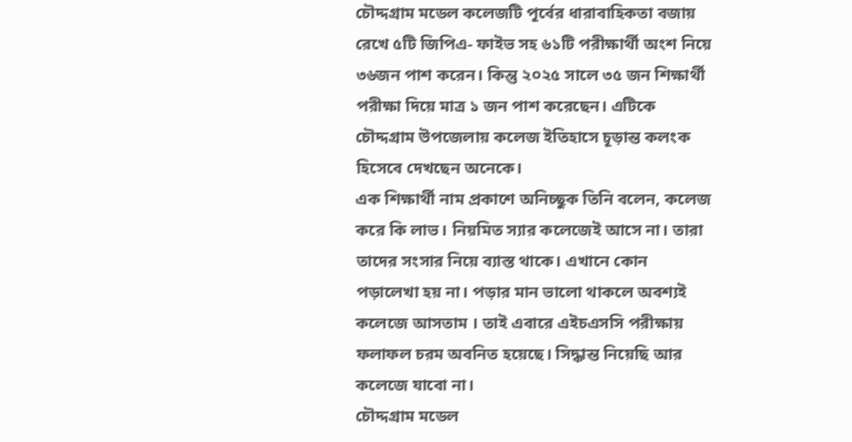চৌদ্দগ্রাম মডেল কলেজটি পূর্বের ধারাবাহিকতা বজায় রেখে ৫টি জিপিএ- ফাইভ সহ ৬১টি পরীক্ষার্থী অংশ নিয়ে ৩৬জন পাশ করেন। কিন্তু ২০২৫ সালে ৩৫ জন শিক্ষার্থী পরীক্ষা দিয়ে মাত্র ১ জন পাশ করেছেন। এটিকে চৌদ্দগ্রাম উপজেলায় কলেজ ইতিহাসে চূড়ান্ত কলংক হিসেবে দেখছেন অনেকে।
এক শিক্ষার্থী নাম প্রকাশে অনিচ্ছুক তিনি বলেন, কলেজ করে কি লাভ। নিয়মিত স্যার কলেজেই আসে না। তারা তাদের সংসার নিয়ে ব্যাস্ত থাকে। এখানে কোন পড়ালেখা হয় না। পড়ার মান ভালো থাকলে অবশ্যই কলেজে আসতাম । তাই এবারে এইচএসসি পরীক্ষায় ফলাফল চরম অবনিত হয়েছে। সিদ্ধান্ত নিয়েছি আর কলেজে যাবো না।
চৌদ্দগ্রাম মডেল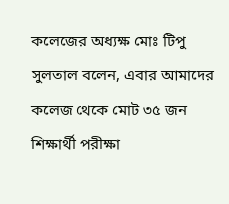কলেজের অধ্যক্ষ মোঃ টিপু সুলতাল বলেন, এবার আমাদের কলেজ থেকে মোট ৩৫ জন শিক্ষার্থী পরীক্ষা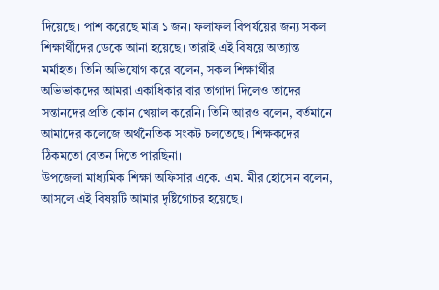দিয়েছে। পাশ করেছে মাত্র ১ জন। ফলাফল বিপর্যয়ের জন্য সকল শিক্ষার্থীদের ডেকে আনা হয়েছে। তারাই এই বিষয়ে অত্যান্ত মর্মাহত। তিনি অভিযোগ করে বলেন, সকল শিক্ষার্থীর অভিভাকদের আমরা একাধিকার বার তাগাদা দিলেও তাদের সন্তানদের প্রতি কোন খেয়াল করেনি। তিনি আরও বলেন, বর্তমানে আমাদের কলেজে অর্থনৈতিক সংকট চলতেছে। শিক্ষকদের ঠিকমতো বেতন দিতে পারছিনা।
উপজেলা মাধ্যমিক শিক্ষা অফিসার একে. এম. মীর হোসেন বলেন, আসলে এই বিষয়টি আমার দৃষ্টিগোচর হয়েছে।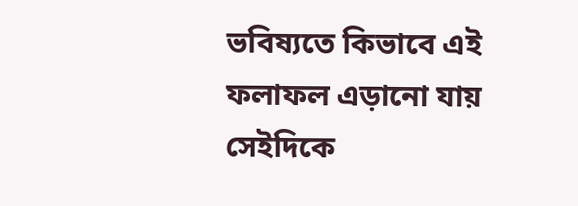ভবিষ্যতে কিভাবে এই ফলাফল এড়ানো যায় সেইদিকে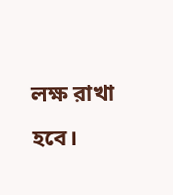লক্ষ রাখা হবে।